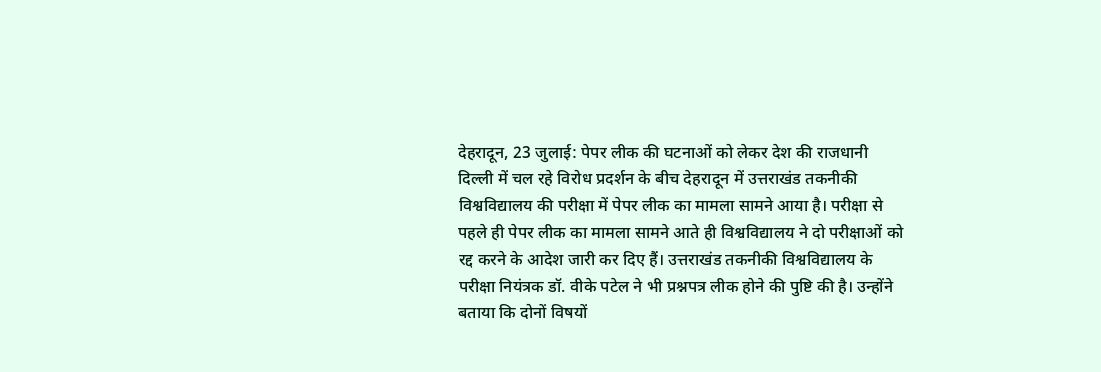देहरादून, 23 जुलाई: पेपर लीक की घटनाओं को लेकर देश की राजधानी दिल्ली में चल रहे विरोध प्रदर्शन के बीच देहरादून में उत्तराखंड तकनीकी विश्वविद्यालय की परीक्षा में पेपर लीक का मामला सामने आया है। परीक्षा से पहले ही पेपर लीक का मामला सामने आते ही विश्वविद्यालय ने दो परीक्षाओं को रद्द करने के आदेश जारी कर दिए हैं। उत्तराखंड तकनीकी विश्वविद्यालय के परीक्षा नियंत्रक डॉ. वीके पटेल ने भी प्रश्नपत्र लीक होने की पुष्टि की है। उन्होंने बताया कि दोनों विषयों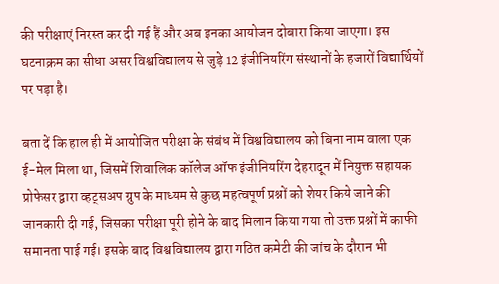की परीक्षाएं निरस्त कर दी गई हैं और अब इनका आयोजन दोबारा किया जाएगा। इस घटनाक्रम का सीधा असर विश्वविद्यालय से जुड़े 12 इंजीनियरिंग संस्थानों के हजारों विद्यार्थियों पर पड़ा है।

बता दें कि हाल ही में आयोजित परीक्षा के संबंध में विश्वविद्यालय को बिना नाम वाला एक ई-मेल मिला था, जिसमें शिवालिक कॉलेज ऑफ इंजीनियरिंग देहरादून में नियुक्त सहायक प्रोफेसर द्वारा व्हट्सअप ग्रुप के माध्यम से कुछ महत्वपूर्ण प्रश्नों को शेयर किये जाने की जानकारी दी गई, जिसका परीक्षा पूरी होने के बाद मिलान किया गया तो उक्त प्रश्नों में काफी समानता पाई गई। इसके बाद विश्वविद्यालय द्वारा गठित कमेटी की जांच के दौरान भी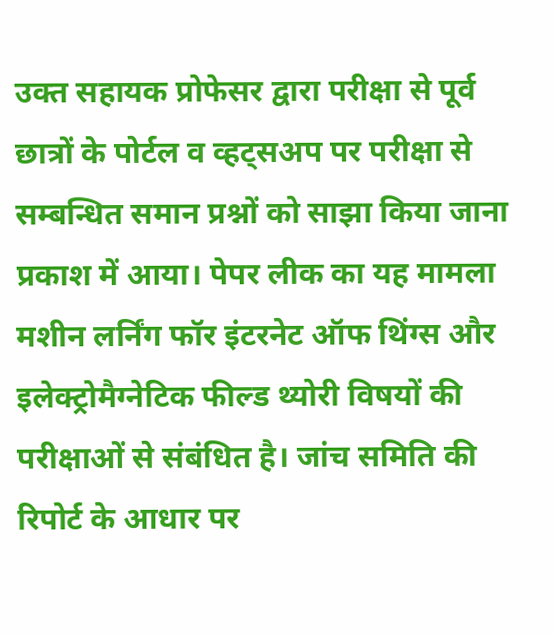उक्त सहायक प्रोफेसर द्वारा परीक्षा से पूर्व छात्रों के पोर्टल व व्हट्सअप पर परीक्षा से सम्बन्धित समान प्रश्नों को साझा किया जाना प्रकाश में आया। पेपर लीक का यह मामला मशीन लर्निंग फॉर इंटरनेट ऑफ थिंग्स और इलेक्ट्रोमैग्नेटिक फील्ड थ्योरी विषयों की परीक्षाओं से संबंधित है। जांच समिति की रिपोर्ट के आधार पर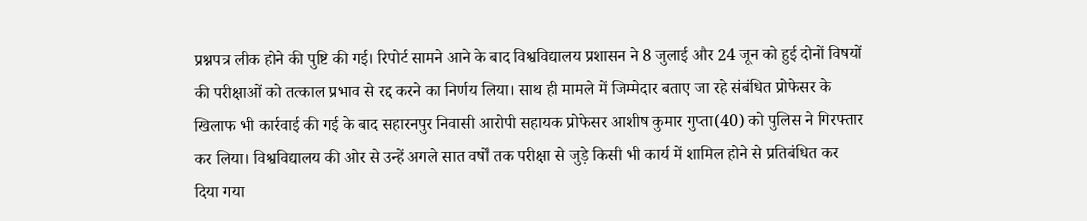प्रश्नपत्र लीक होने की पुष्टि की गई। रिपोर्ट सामने आने के बाद विश्वविद्यालय प्रशासन ने 8 जुलाई और 24 जून को हुई दोनों विषयों की परीक्षाओं को तत्काल प्रभाव से रद्द करने का निर्णय लिया। साथ ही मामले में जिम्मेदार बताए जा रहे संबंधित प्रोफेसर के खिलाफ भी कार्रवाई की गई के बाद सहारनपुर निवासी आरोपी सहायक प्रोफेसर आशीष कुमार गुप्ता(40) को पुलिस ने गिरफ्तार कर लिया। विश्वविद्यालय की ओर से उन्हें अगले सात वर्षों तक परीक्षा से जुड़े किसी भी कार्य में शामिल होने से प्रतिबंधित कर दिया गया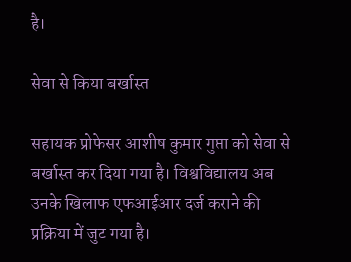है।

सेवा से किया बर्खास्त

सहायक प्रोफेसर आशीष कुमार गुप्ता को सेवा से बर्खास्त कर दिया गया है। विश्वविद्यालय अब उनके खिलाफ एफआईआर दर्ज कराने की प्रक्रिया में जुट गया है।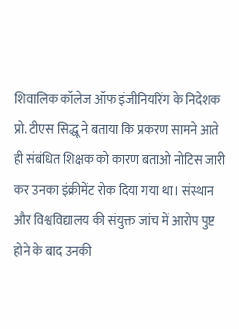शिवालिक कॉलेज ऑफ इंजीनियरिंग के निदेशक प्रो. टीएस सिद्धू ने बताया कि प्रकरण सामने आते ही संबंधित शिक्षक को कारण बताओ नोटिस जारी कर उनका इंक्रीमेंट रोक दिया गया था। संस्थान और विश्वविद्यालय की संयुक्त जांच में आरोप पुष्ट होने के बाद उनकी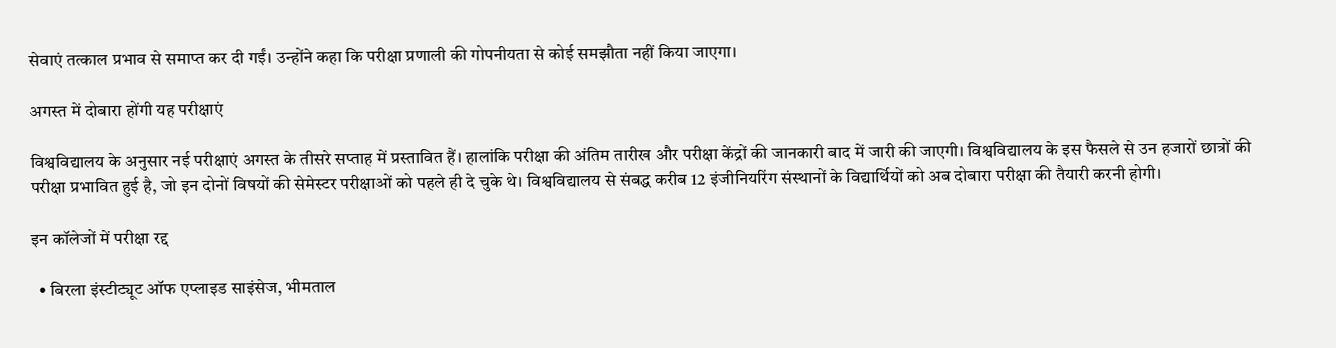सेवाएं तत्काल प्रभाव से समाप्त कर दी गईं। उन्होंने कहा कि परीक्षा प्रणाली की गोपनीयता से कोई समझौता नहीं किया जाएगा।

अगस्त में दोबारा होंगी यह परीक्षाएं

विश्वविद्यालय के अनुसार नई परीक्षाएं अगस्त के तीसरे सप्ताह में प्रस्तावित हैं। हालांकि परीक्षा की अंतिम तारीख और परीक्षा केंद्रों की जानकारी बाद में जारी की जाएगी। विश्वविद्यालय के इस फैसले से उन हजारों छात्रों की परीक्षा प्रभावित हुई है, जो इन दोनों विषयों की सेमेस्टर परीक्षाओं को पहले ही दे चुके थे। विश्वविद्यालय से संबद्ध करीब 12 इंजीनियरिंग संस्थानों के विद्यार्थियों को अब दोबारा परीक्षा की तैयारी करनी होगी।

इन कॉलेजों में परीक्षा रद्द

  • बिरला इंस्टीट्यूट ऑफ एप्लाइड साइंसेज, भीमताल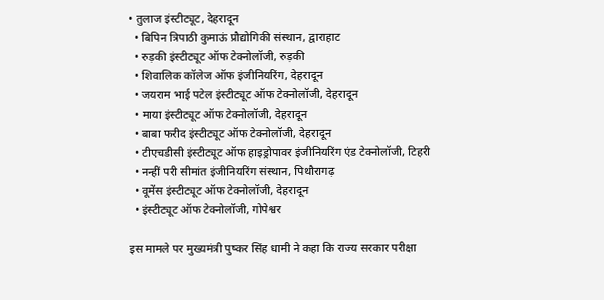• तुलाज इंस्टीट्यूट, देहरादून
  • बिपिन त्रिपाठी कुमाऊं प्रौद्योगिकी संस्थान, द्वाराहाट
  • रुड़की इंस्टीट्यूट ऑफ टेक्नोलॉजी, रुड़की
  • शिवालिक कॉलेज ऑफ इंजीनियरिंग, देहरादून
  • जयराम भाई पटेल इंस्टीट्यूट ऑफ टेक्नोलॉजी, देहरादून
  • माया इंस्टीट्यूट ऑफ टेक्नोलॉजी, देहरादून
  • बाबा फरीद इंस्टीट्यूट ऑफ टेक्नोलॉजी, देहरादून
  • टीएचडीसी इंस्टीट्यूट ऑफ हाइड्रोपावर इंजीनियरिंग एंड टेक्नोलॉजी, टिहरी
  • नन्हीं परी सीमांत इंजीनियरिंग संस्थान, पिथौरागढ़
  • वूमेंस इंस्टीट्यूट ऑफ टेक्नोलॉजी, देहरादून
  • इंस्टीट्यूट ऑफ टेक्नोलॉजी, गोपेश्वर

इस मामले पर मुख्यमंत्री पुष्कर सिंह धामी ने कहा कि राज्य सरकार परीक्षा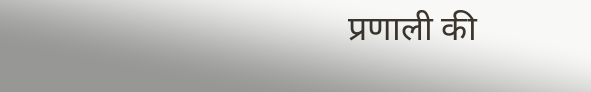प्रणाली की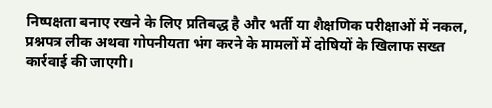निष्पक्षता बनाए रखने के लिए प्रतिबद्ध है और भर्ती या शैक्षणिक परीक्षाओं में नकल, प्रश्नपत्र लीक अथवा गोपनीयता भंग करने के मामलों में दोषियों के खिलाफ सख्त कार्रवाई की जाएगी।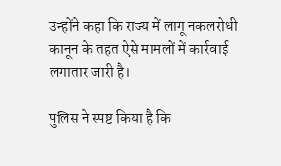उन्होंने कहा कि राज्य में लागू नकलरोधी कानून के तहत ऐसे मामलों में कार्रवाई लगातार जारी है।

पुलिस ने स्पष्ट किया है कि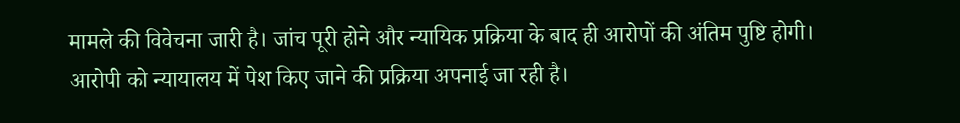मामले की विवेचना जारी है। जांच पूरी होने और न्यायिक प्रक्रिया के बाद ही आरोपों की अंतिम पुष्टि होगी। आरोपी को न्यायालय में पेश किए जाने की प्रक्रिया अपनाई जा रही है।